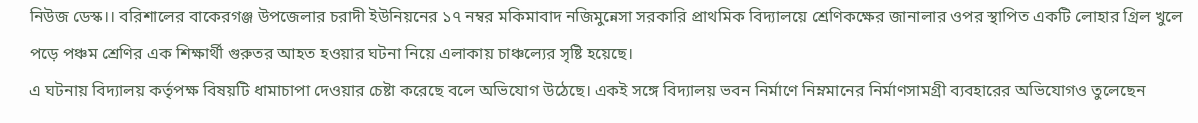নিউজ ডেস্ক।। বরিশালের বাকেরগঞ্জ উপজেলার চরাদী ইউনিয়নের ১৭ নম্বর মকিমাবাদ নজিমুন্নেসা সরকারি প্রাথমিক বিদ্যালয়ে শ্রেণিকক্ষের জানালার ওপর স্থাপিত একটি লোহার গ্রিল খুলে পড়ে পঞ্চম শ্রেণির এক শিক্ষার্থী গুরুতর আহত হওয়ার ঘটনা নিয়ে এলাকায় চাঞ্চল্যের সৃষ্টি হয়েছে।
এ ঘটনায় বিদ্যালয় কর্তৃপক্ষ বিষয়টি ধামাচাপা দেওয়ার চেষ্টা করেছে বলে অভিযোগ উঠেছে। একই সঙ্গে বিদ্যালয় ভবন নির্মাণে নিম্নমানের নির্মাণসামগ্রী ব্যবহারের অভিযোগও তুলেছেন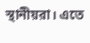স্থানীয়রা। এতে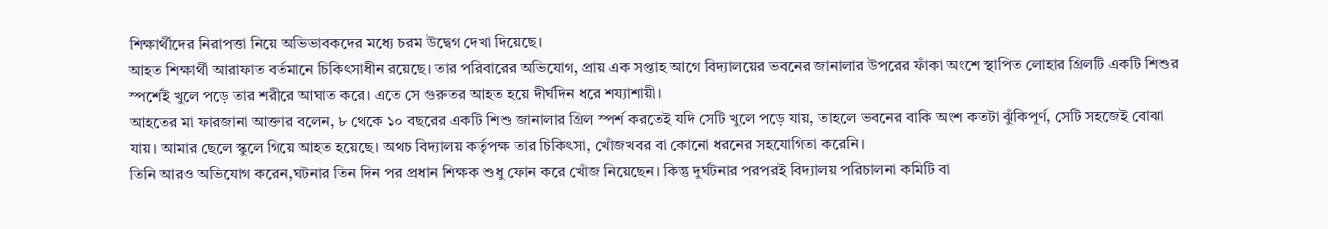শিক্ষার্থীদের নিরাপত্তা নিয়ে অভিভাবকদের মধ্যে চরম উদ্বেগ দেখা দিয়েছে।
আহত শিক্ষার্থী আরাফাত বর্তমানে চিকিৎসাধীন রয়েছে। তার পরিবারের অভিযোগ, প্রায় এক সপ্তাহ আগে বিদ্যালয়ের ভবনের জানালার উপরের ফাঁকা অংশে স্থাপিত লোহার গ্রিলটি একটি শিশুর স্পর্শেই খুলে পড়ে তার শরীরে আঘাত করে। এতে সে গুরুতর আহত হয়ে দীর্ঘদিন ধরে শয্যাশায়ী।
আহতের মা ফারজানা আক্তার বলেন, ৮ থেকে ১০ বছরের একটি শিশু জানালার গ্রিল স্পর্শ করতেই যদি সেটি খুলে পড়ে যায়, তাহলে ভবনের বাকি অংশ কতটা ঝুঁকিপূর্ণ, সেটি সহজেই বোঝা যায়। আমার ছেলে স্কুলে গিয়ে আহত হয়েছে। অথচ বিদ্যালয় কর্তৃপক্ষ তার চিকিৎসা, খোঁজখবর বা কোনো ধরনের সহযোগিতা করেনি।
তিনি আরও অভিযোগ করেন,ঘটনার তিন দিন পর প্রধান শিক্ষক শুধু ফোন করে খোঁজ নিয়েছেন। কিন্তু দুর্ঘটনার পরপরই বিদ্যালয় পরিচালনা কমিটি বা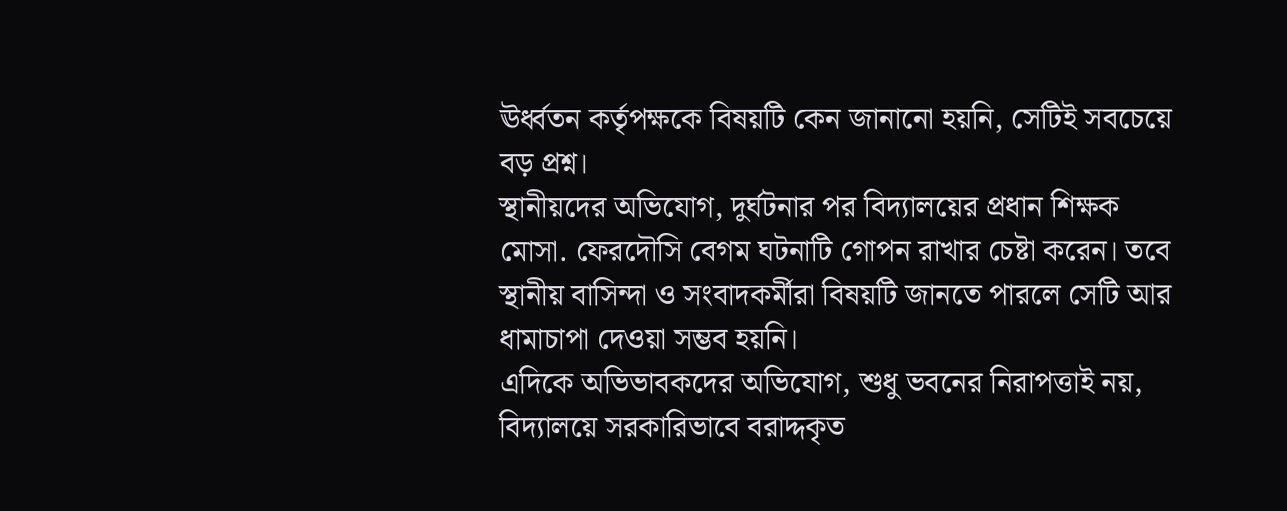ঊর্ধ্বতন কর্তৃপক্ষকে বিষয়টি কেন জানানো হয়নি, সেটিই সবচেয়ে বড় প্রশ্ন।
স্থানীয়দের অভিযোগ, দুর্ঘটনার পর বিদ্যালয়ের প্রধান শিক্ষক মোসা. ফেরদৌসি বেগম ঘটনাটি গোপন রাখার চেষ্টা করেন। তবে স্থানীয় বাসিন্দা ও সংবাদকর্মীরা বিষয়টি জানতে পারলে সেটি আর ধামাচাপা দেওয়া সম্ভব হয়নি।
এদিকে অভিভাবকদের অভিযোগ, শুধু ভবনের নিরাপত্তাই নয়, বিদ্যালয়ে সরকারিভাবে বরাদ্দকৃত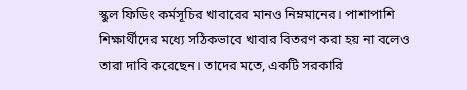স্কুল ফিডিং কর্মসূচির খাবারের মানও নিম্নমানের। পাশাপাশি শিক্ষার্থীদের মধ্যে সঠিকভাবে খাবার বিতরণ করা হয় না বলেও তারা দাবি করেছেন। তাদের মতে, একটি সরকারি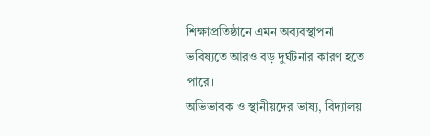শিক্ষাপ্রতিষ্ঠানে এমন অব্যবস্থাপনা ভবিষ্যতে আরও বড় দুর্ঘটনার কারণ হতে পারে।
অভিভাবক ও স্থানীয়দের ভাষ্য, বিদ্যালয়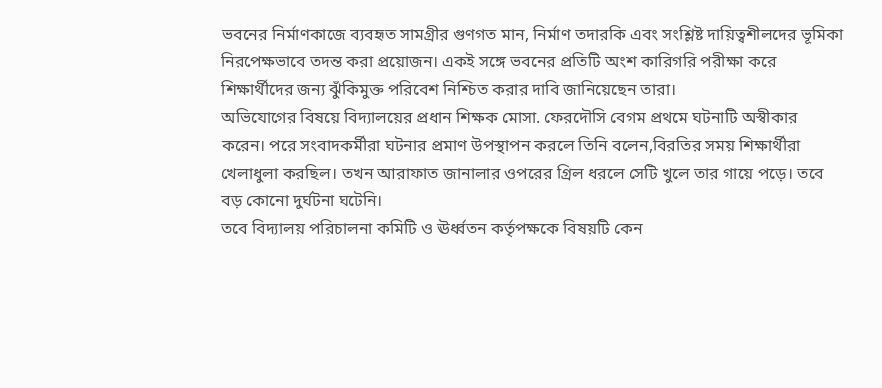ভবনের নির্মাণকাজে ব্যবহৃত সামগ্রীর গুণগত মান, নির্মাণ তদারকি এবং সংশ্লিষ্ট দায়িত্বশীলদের ভূমিকা নিরপেক্ষভাবে তদন্ত করা প্রয়োজন। একই সঙ্গে ভবনের প্রতিটি অংশ কারিগরি পরীক্ষা করে শিক্ষার্থীদের জন্য ঝুঁকিমুক্ত পরিবেশ নিশ্চিত করার দাবি জানিয়েছেন তারা।
অভিযোগের বিষয়ে বিদ্যালয়ের প্রধান শিক্ষক মোসা. ফেরদৌসি বেগম প্রথমে ঘটনাটি অস্বীকার করেন। পরে সংবাদকর্মীরা ঘটনার প্রমাণ উপস্থাপন করলে তিনি বলেন,বিরতির সময় শিক্ষার্থীরা খেলাধুলা করছিল। তখন আরাফাত জানালার ওপরের গ্রিল ধরলে সেটি খুলে তার গায়ে পড়ে। তবে বড় কোনো দুর্ঘটনা ঘটেনি।
তবে বিদ্যালয় পরিচালনা কমিটি ও ঊর্ধ্বতন কর্তৃপক্ষকে বিষয়টি কেন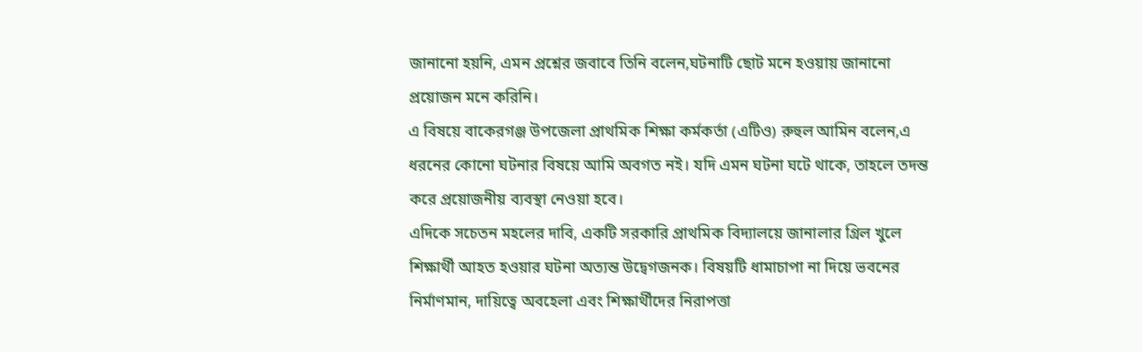জানানো হয়নি, এমন প্রশ্নের জবাবে তিনি বলেন,ঘটনাটি ছোট মনে হওয়ায় জানানো প্রয়োজন মনে করিনি।
এ বিষয়ে বাকেরগঞ্জ উপজেলা প্রাথমিক শিক্ষা কর্মকর্তা (এটিও) রুহুল আমিন বলেন,এ ধরনের কোনো ঘটনার বিষয়ে আমি অবগত নই। যদি এমন ঘটনা ঘটে থাকে, তাহলে তদন্ত করে প্রয়োজনীয় ব্যবস্থা নেওয়া হবে।
এদিকে সচেতন মহলের দাবি, একটি সরকারি প্রাথমিক বিদ্যালয়ে জানালার গ্রিল খুলে শিক্ষার্থী আহত হওয়ার ঘটনা অত্যন্ত উদ্বেগজনক। বিষয়টি ধামাচাপা না দিয়ে ভবনের নির্মাণমান, দায়িত্বে অবহেলা এবং শিক্ষার্থীদের নিরাপত্তা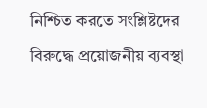নিশ্চিত করতে সংশ্লিষ্টদের বিরুদ্ধে প্রয়োজনীয় ব্যবস্থা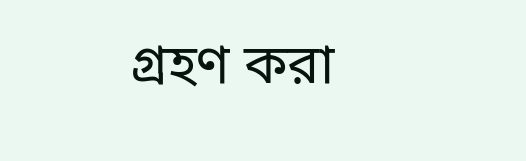গ্রহণ করা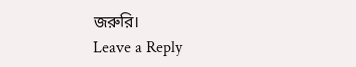জরুরি।
Leave a Reply